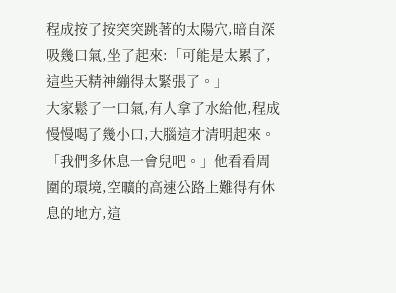程成按了按突突跳著的太陽穴,暗自深吸幾口氣,坐了起來:「可能是太累了,這些天精神繃得太緊張了。」
大家鬆了一口氣,有人拿了水給他,程成慢慢喝了幾小口,大腦這才清明起來。
「我們多休息一會兒吧。」他看看周圍的環境,空曠的高速公路上難得有休息的地方,這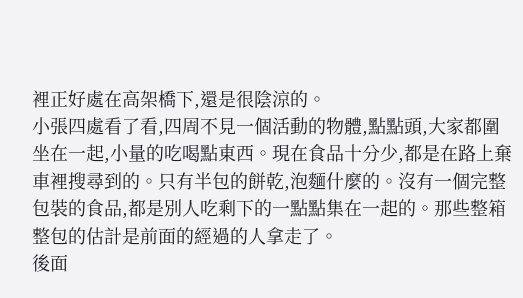裡正好處在高架橋下,還是很陰涼的。
小張四處看了看,四周不見一個活動的物體,點點頭,大家都圍坐在一起,小量的吃喝點東西。現在食品十分少,都是在路上棄車裡搜尋到的。只有半包的餅乾,泡麵什麼的。沒有一個完整包裝的食品,都是別人吃剩下的一點點集在一起的。那些整箱整包的估計是前面的經過的人拿走了。
後面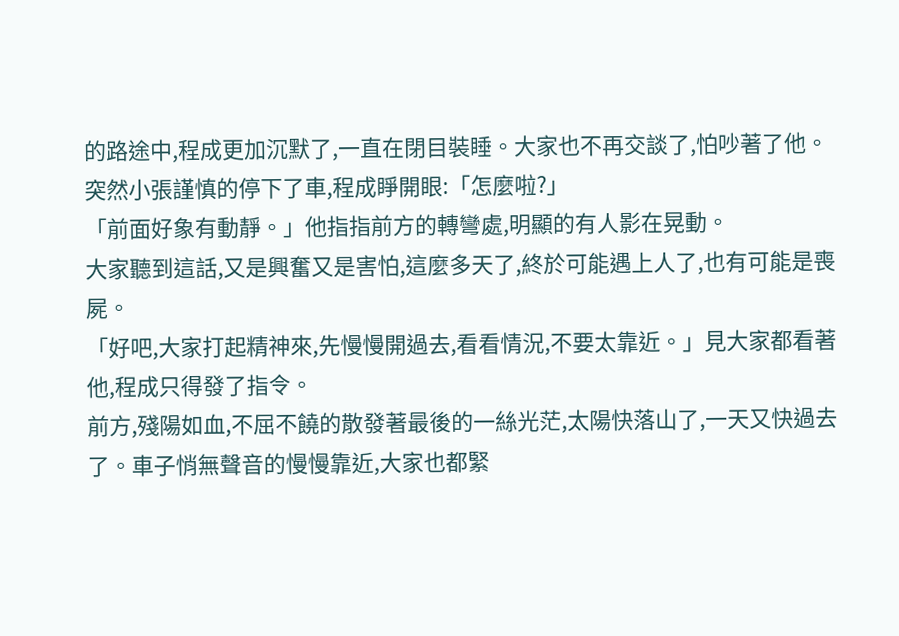的路途中,程成更加沉默了,一直在閉目裝睡。大家也不再交談了,怕吵著了他。
突然小張謹慎的停下了車,程成睜開眼:「怎麼啦?」
「前面好象有動靜。」他指指前方的轉彎處,明顯的有人影在晃動。
大家聽到這話,又是興奮又是害怕,這麼多天了,終於可能遇上人了,也有可能是喪屍。
「好吧,大家打起精神來,先慢慢開過去,看看情況,不要太靠近。」見大家都看著他,程成只得發了指令。
前方,殘陽如血,不屈不饒的散發著最後的一絲光茫,太陽快落山了,一天又快過去了。車子悄無聲音的慢慢靠近,大家也都緊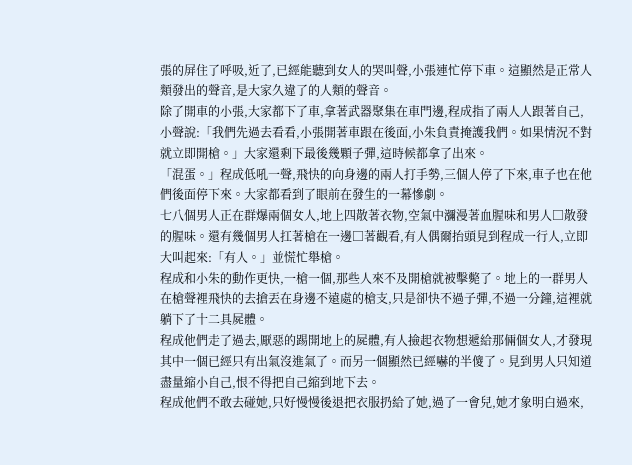張的屏住了呼吸,近了,已經能聽到女人的哭叫聲,小張連忙停下車。這顯然是正常人類發出的聲音,是大家久違了的人類的聲音。
除了開車的小張,大家都下了車,拿著武器聚集在車門邊,程成指了兩人人跟著自己,小聲說:「我們先過去看看,小張開著車跟在後面,小朱負責掩護我們。如果情況不對就立即開槍。」大家還剩下最後幾顆子彈,這時候都拿了出來。
「混蛋。」程成低吼一聲,飛快的向身邊的兩人打手勢,三個人停了下來,車子也在他們後面停下來。大家都看到了眼前在發生的一幕慘劇。
七八個男人正在群爆兩個女人,地上四散著衣物,空氣中瀰漫著血腥味和男人□散發的腥味。還有幾個男人扛著槍在一邊□著觀看,有人偶爾抬頭見到程成一行人,立即大叫起來:「有人。」並慌忙舉槍。
程成和小朱的動作更快,一槍一個,那些人來不及開槍就被擊斃了。地上的一群男人在槍聲裡飛快的去搶丟在身邊不遠處的槍支,只是卻快不過子彈,不過一分鐘,這裡就躺下了十二具屍體。
程成他們走了過去,厭惡的踢開地上的屍體,有人撿起衣物想遞給那倆個女人,才發現其中一個已經只有出氣沒進氣了。而另一個顯然已經嚇的半傻了。見到男人只知道盡量縮小自己,恨不得把自己縮到地下去。
程成他們不敢去碰她,只好慢慢後退把衣服扔給了她,過了一會兒,她才象明白過來,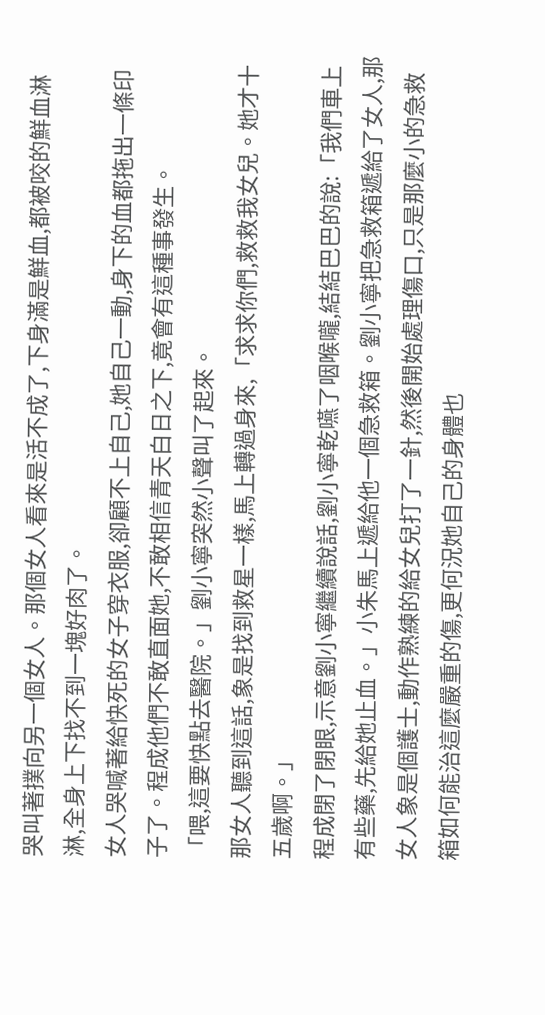哭叫著撲向另一個女人。那個女人看來是活不成了,下身滿是鮮血,都被咬的鮮血淋淋,全身上下找不到一塊好肉了。
女人哭喊著給快死的女子穿衣服,卻顧不上自己,她自己一動,身下的血都拖出一條印子了。程成他們不敢直面她,不敢相信青天白日之下,竟會有這種事發生。
「喂,這要快點去醫院。」劉小寧突然小聲叫了起來。
那女人聽到這話,象是找到救星一樣,馬上轉過身來,「求求你們,救救我女兒。她才十五歲啊。」
程成閉了閉眼,示意劉小寧繼續說話,劉小寧乾嚥了咽喉嚨,結結巴巴的說:「我們車上有些藥,先給她止血。」小朱馬上遞給他一個急救箱。劉小寧把急救箱遞給了女人,那女人象是個護士,動作熟練的給女兒打了一針,然後開始處理傷口,只是那麼小的急救箱如何能治這麼嚴重的傷,更何況她自己的身體也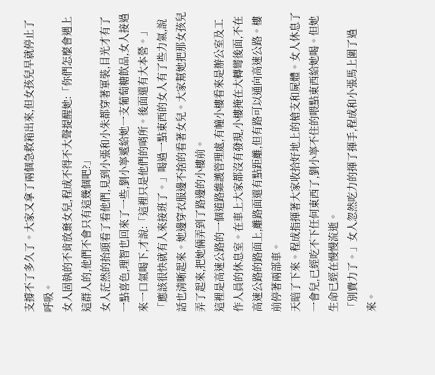支撐不了多久了。大家又拿了兩個急救箱出來,但女孩兒早就停止了呼吸。
女人固執的不肯放棄女兒,程成不得不大聲提醒她:「你們怎麼會遇上這群人的,他們不會只有這幾個吧?」
女人茫然的抬頭看了看他們,見到小張和小朱都穿著軍裝,目光才有了一點喜色,理智也回來了一些,劉小寧遞給她一支葡萄糖飲品,女人接過來一口氣喝下,才說:「這裡只是他們的哨所。後面還有大本營。」
「應該很快就有人來接班了。」喝過一點東西的女人有了些力氣,說話也清晰起來。她邊穿衣服邊不捨的看著女兒。大家幫她把那女孩兒弄了起來,把她倆弄到了路邊的小樓前。
這裡是高速公路的一個道路維護管理處,有幢小樓看來是辦公室及工作人員的休息室。在車上大家都沒有發現,小樓掩在大轉彎後面,不在高速公路的路面上,離路面還有點距離,但有路可以通向高速公路。樓前停著兩部車。
天暗了下來。程成指揮著大家收拾好地上的槍支和屍體。女人休息了一會兒,已經吃不下任何東西了,劉小寧不住的喂點東西給她喝。但她生命已經在慢慢流逝。
「別費力了。」女人忽然吃力的揮了揮手,程成和小張馬上圍了過來。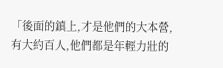「後面的鎮上,才是他們的大本營,有大約百人,他們都是年輕力壯的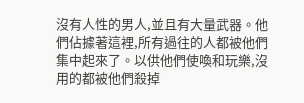沒有人性的男人,並且有大量武器。他們佔據著這裡,所有過往的人都被他們集中起來了。以供他們使喚和玩樂,沒用的都被他們殺掉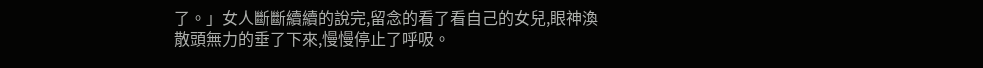了。」女人斷斷續續的說完,留念的看了看自己的女兒,眼神渙散頭無力的垂了下來,慢慢停止了呼吸。